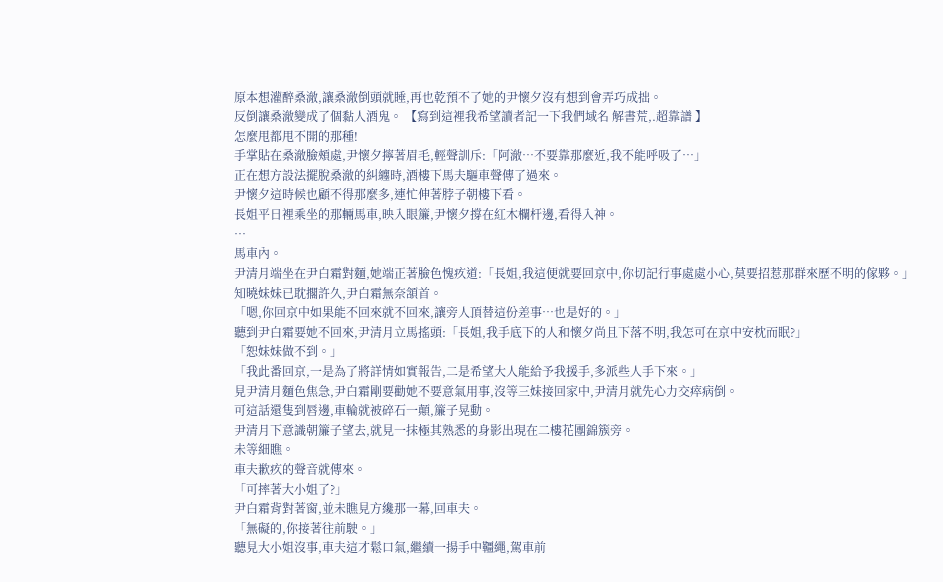原本想灌醉桑澈,讓桑澈倒頭就睡,再也乾預不了她的尹懷夕沒有想到會弄巧成拙。
反倒讓桑澈變成了個黏人酒鬼。 【寫到這裡我希望讀者記一下我們域名 解書荒,.超靠譜 】
怎麼甩都甩不開的那種!
手掌貼在桑澈臉頰處,尹懷夕擰著眉毛,輕聲訓斥:「阿澈…不要靠那麼近,我不能呼吸了…」
正在想方設法擺脫桑澈的糾纏時,酒樓下馬夫驅車聲傳了過來。
尹懷夕這時候也顧不得那麼多,連忙伸著脖子朝樓下看。
長姐平日裡乘坐的那輛馬車,映入眼簾,尹懷夕撐在紅木欄杆邊,看得入神。
…
馬車內。
尹清月端坐在尹白霜對麵,她端正著臉色愧疚道:「長姐,我這便就要回京中,你切記行事處處小心,莫要招惹那群來歷不明的傢夥。」
知曉妹妹已耽擱許久,尹白霜無奈頷首。
「嗯,你回京中如果能不回來就不回來,讓旁人頂替這份差事…也是好的。」
聽到尹白霜要她不回來,尹清月立馬搖頭:「長姐,我手底下的人和懷夕尚且下落不明,我怎可在京中安枕而眠?」
「恕妹妹做不到。」
「我此番回京,一是為了將詳情如實報告,二是希望大人能給予我援手,多派些人手下來。」
見尹清月麵色焦急,尹白霜剛要勸她不要意氣用事,沒等三妹接回家中,尹清月就先心力交瘁病倒。
可這話還隻到唇邊,車輪就被碎石一顛,簾子晃動。
尹清月下意識朝簾子望去,就見一抹極其熟悉的身影出現在二樓花團錦簇旁。
未等細瞧。
車夫歉疚的聲音就傳來。
「可摔著大小姐了?」
尹白霜背對著窗,並未瞧見方纔那一幕,回車夫。
「無礙的,你接著往前駛。」
聽見大小姐沒事,車夫這才鬆口氣,繼續一揚手中韁繩,駕車前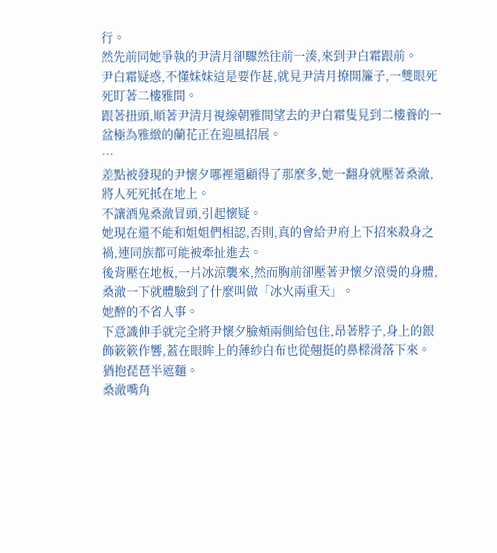行。
然先前同她爭執的尹清月卻驟然往前一湊,來到尹白霜跟前。
尹白霜疑惑,不懂妹妹這是要作甚,就見尹清月撩開簾子,一雙眼死死盯著二樓雅間。
跟著扭頭,順著尹清月視線朝雅間望去的尹白霜隻見到二樓養的一盆極為雅緻的蘭花正在迎風招展。
…
差點被發現的尹懷夕哪裡還顧得了那麼多,她一翻身就壓著桑澈,將人死死抵在地上。
不讓酒鬼桑澈冒頭,引起懷疑。
她現在還不能和姐姐們相認,否則,真的會給尹府上下招來殺身之禍,連同族都可能被牽扯進去。
後背壓在地板,一片冰涼襲來,然而胸前卻壓著尹懷夕滾燙的身體,桑澈一下就體驗到了什麼叫做「冰火兩重天」。
她醉的不省人事。
下意識伸手就完全將尹懷夕臉頰兩側給包住,昂著脖子,身上的銀飾簌簌作響,蓋在眼眸上的薄紗白布也從翹挺的鼻樑滑落下來。
猶抱琵琶半遮麵。
桑澈嘴角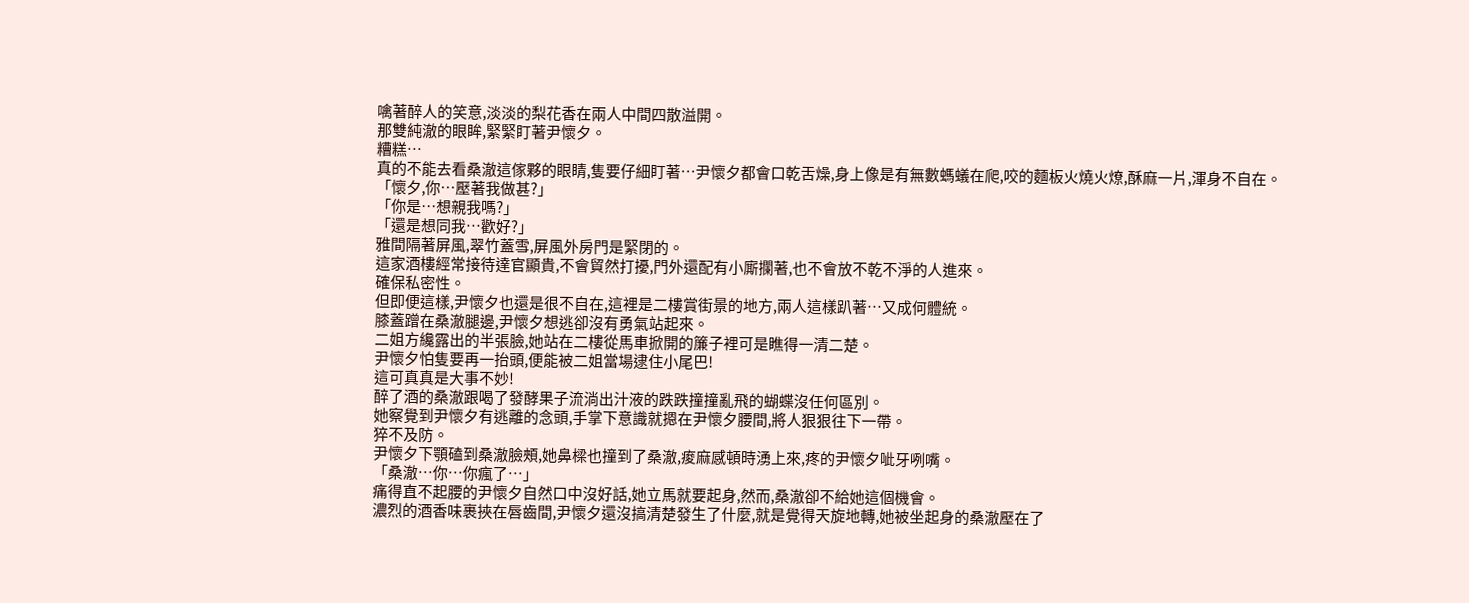噙著醉人的笑意,淡淡的梨花香在兩人中間四散溢開。
那雙純澈的眼眸,緊緊盯著尹懷夕。
糟糕…
真的不能去看桑澈這傢夥的眼睛,隻要仔細盯著…尹懷夕都會口乾舌燥,身上像是有無數螞蟻在爬,咬的麵板火燒火燎,酥麻一片,渾身不自在。
「懷夕,你…壓著我做甚?」
「你是…想親我嗎?」
「還是想同我…歡好?」
雅間隔著屏風,翠竹蓋雪,屏風外房門是緊閉的。
這家酒樓經常接待達官顯貴,不會貿然打擾,門外還配有小廝攔著,也不會放不乾不淨的人進來。
確保私密性。
但即便這樣,尹懷夕也還是很不自在,這裡是二樓賞街景的地方,兩人這樣趴著…又成何體統。
膝蓋蹭在桑澈腿邊,尹懷夕想逃卻沒有勇氣站起來。
二姐方纔露出的半張臉,她站在二樓從馬車掀開的簾子裡可是瞧得一清二楚。
尹懷夕怕隻要再一抬頭,便能被二姐當場逮住小尾巴!
這可真真是大事不妙!
醉了酒的桑澈跟喝了發酵果子流淌出汁液的跌跌撞撞亂飛的蝴蝶沒任何區別。
她察覺到尹懷夕有逃離的念頭,手掌下意識就摁在尹懷夕腰間,將人狠狠往下一帶。
猝不及防。
尹懷夕下顎磕到桑澈臉頰,她鼻樑也撞到了桑澈,痠麻感頓時湧上來,疼的尹懷夕呲牙咧嘴。
「桑澈…你…你瘋了…」
痛得直不起腰的尹懷夕自然口中沒好話,她立馬就要起身,然而,桑澈卻不給她這個機會。
濃烈的酒香味裹挾在唇齒間,尹懷夕還沒搞清楚發生了什麼,就是覺得天旋地轉,她被坐起身的桑澈壓在了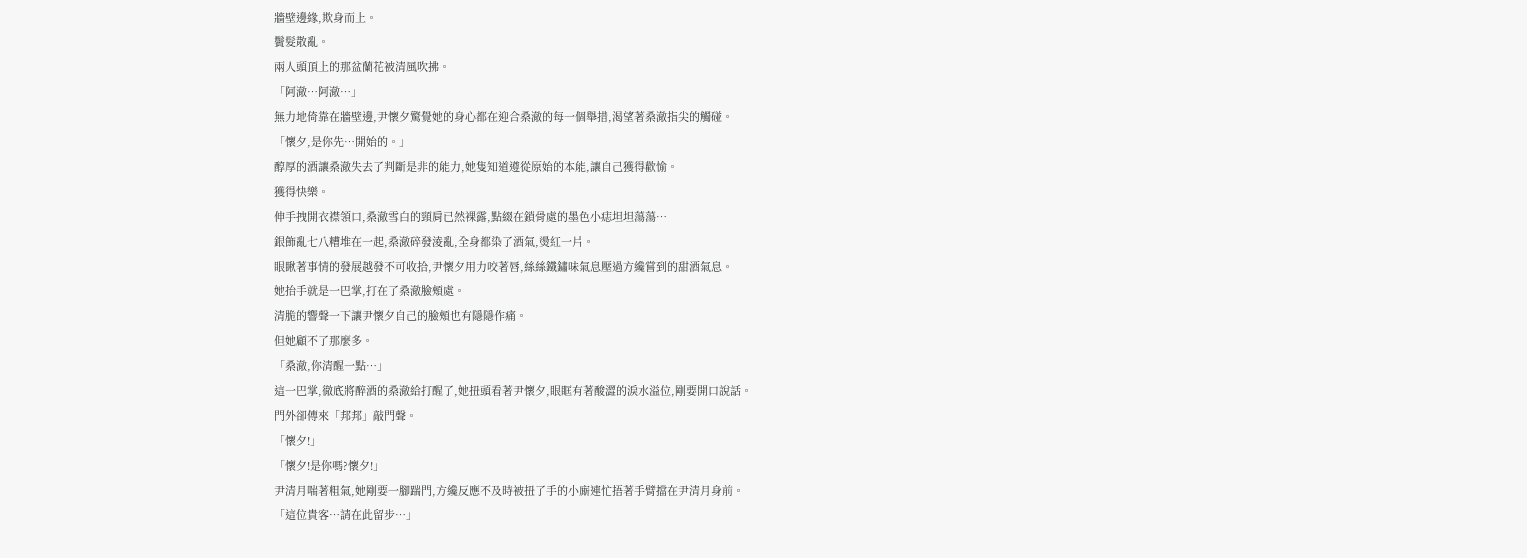牆壁邊緣,欺身而上。
鬢髮散亂。
兩人頭頂上的那盆蘭花被清風吹拂。
「阿澈…阿澈…」
無力地倚靠在牆壁邊,尹懷夕驚覺她的身心都在迎合桑澈的每一個舉措,渴望著桑澈指尖的觸碰。
「懷夕,是你先…開始的。」
醇厚的酒讓桑澈失去了判斷是非的能力,她隻知道遵從原始的本能,讓自己獲得歡愉。
獲得快樂。
伸手拽開衣襟領口,桑澈雪白的頸肩已然裸露,點綴在鎖骨處的墨色小痣坦坦蕩蕩…
銀飾亂七八糟堆在一起,桑澈碎發淩亂,全身都染了酒氣,燙紅一片。
眼瞅著事情的發展越發不可收拾,尹懷夕用力咬著唇,絲絲鐵鏽味氣息壓過方纔嘗到的甜酒氣息。
她抬手就是一巴掌,打在了桑澈臉頰處。
清脆的響聲一下讓尹懷夕自己的臉頰也有隱隱作痛。
但她顧不了那麼多。
「桑澈,你清醒一點…」
這一巴掌,徹底將醉酒的桑澈給打醒了,她扭頭看著尹懷夕,眼眶有著酸澀的淚水溢位,剛要開口說話。
門外卻傳來「邦邦」敲門聲。
「懷夕!」
「懷夕!是你嗎?懷夕!」
尹清月喘著粗氣,她剛要一腳踹門,方纔反應不及時被扭了手的小廝連忙捂著手臂擋在尹清月身前。
「這位貴客…請在此留步…」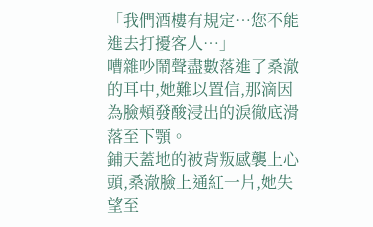「我們酒樓有規定…您不能進去打擾客人…」
嘈雜吵鬧聲盡數落進了桑澈的耳中,她難以置信,那滴因為臉頰發酸浸出的淚徹底滑落至下顎。
鋪天蓋地的被背叛感襲上心頭,桑澈臉上通紅一片,她失望至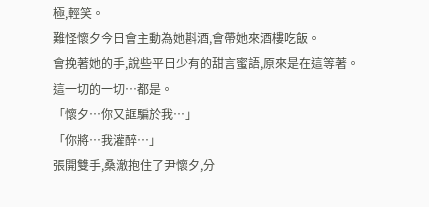極,輕笑。
難怪懷夕今日會主動為她斟酒,會帶她來酒樓吃飯。
會挽著她的手,說些平日少有的甜言蜜語,原來是在這等著。
這一切的一切…都是。
「懷夕…你又誆騙於我…」
「你將…我灌醉…」
張開雙手,桑澈抱住了尹懷夕,分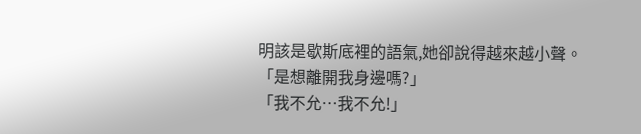明該是歇斯底裡的語氣,她卻說得越來越小聲。
「是想離開我身邊嗎?」
「我不允…我不允!」